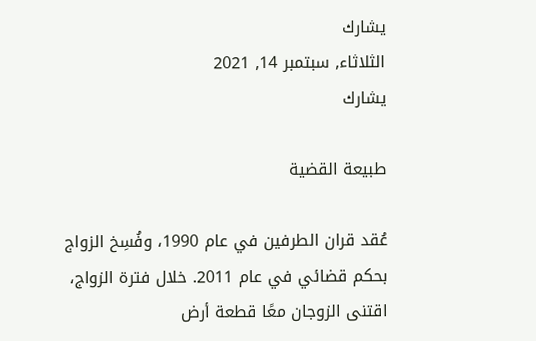يشارك
الثلاثاء, سبتمبر 14, 2021
يشارك

طبيعة القضية

عُقد قران الطرفين في عام 1990، وفُسِخ الزواج بحكم قضائي في عام 2011. خلال فترة الزواج، اقتنى الزوجان معًا قطعة أرض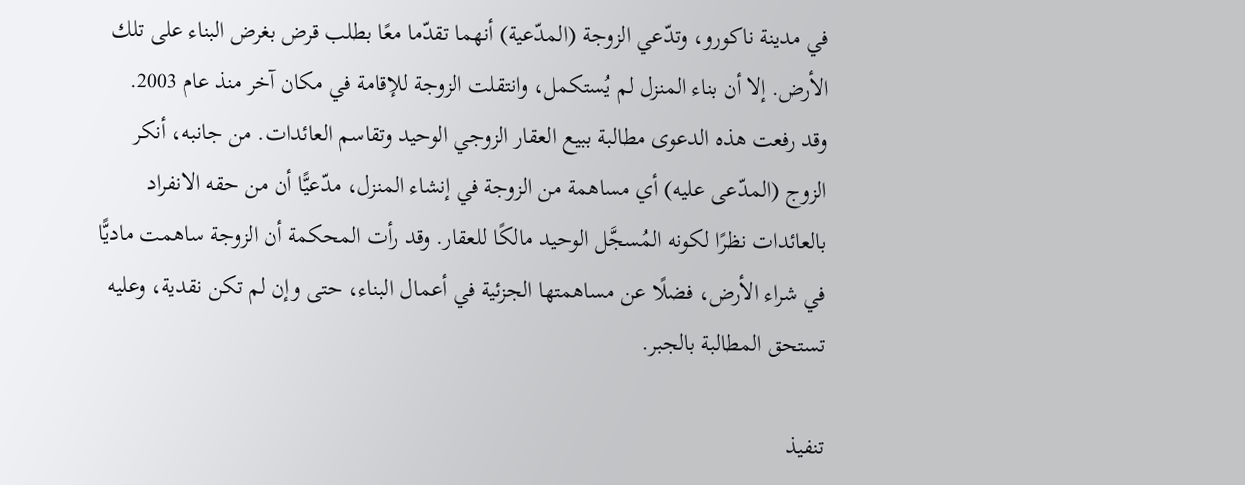في مدينة ناكورو، وتدّعي الزوجة (المدّعية) أنهما تقدّما معًا بطلب قرض بغرض البناء على تلك الأرض. إلا أن بناء المنزل لم يُستكمل، وانتقلت الزوجة للإقامة في مكان آخر منذ عام 2003. وقد رفعت هذه الدعوى مطالبة ببيع العقار الزوجي الوحيد وتقاسم العائدات. من جانبه، أنكر الزوج (المدّعى عليه) أي مساهمة من الزوجة في إنشاء المنزل، مدّعيًّا أن من حقه الانفراد بالعائدات نظرًا لكونه المُسجَّل الوحيد مالكًا للعقار. وقد رأت المحكمة أن الزوجة ساهمت ماديًّا في شراء الأرض، فضلًا عن مساهمتها الجزئية في أعمال البناء، حتى وإن لم تكن نقدية، وعليه تستحق المطالبة بالجبر.

تنفيذ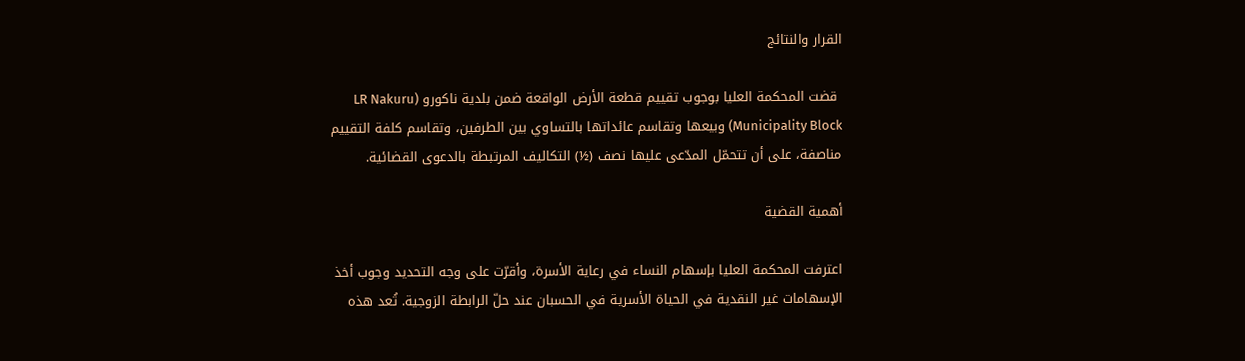القرار والنتائج

 قضت المحكمة العليا بوجوب تقييم قطعة الأرض الواقعة ضمن بلدية ناكورو (LR Nakuru Municipality Block) وبيعها وتقاسم عائداتها بالتساوي بين الطرفين، وتقاسم كلفة التقييم مناصفة، على أن تتحمّل المدّعى عليها نصف (½) التكاليف المرتبطة بالدعوى القضائية.

أهمية القضية

اعترفت المحكمة العليا بإسهام النساء في رعاية الأسرة، وأقرّت على وجه التحديد وجوب أخذ الإسهامات غير النقدية في الحياة الأسرية في الحسبان عند حلّ الرابطة الزوجية. تُعد هذه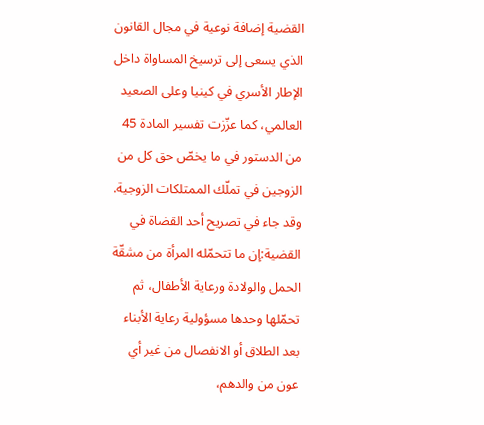القضية إضافة نوعية في مجال القانون الذي يسعى إلى ترسيخ المساواة داخل الإطار الأسري في كينيا وعلى الصعيد العالمي، كما عزّزت تفسير المادة 45 من الدستور في ما يخصّ حق كل من الزوجين في تملّك الممتلكات الزوجية. وقد جاء في تصريح أحد القضاة في القضية:إن ما تتحمّله المرأة من مشقّة الحمل والولادة ورعاية الأطفال، ثم تحمّلها وحدها مسؤولية رعاية الأبناء بعد الطلاق أو الانفصال من غير أي عون من والدهم،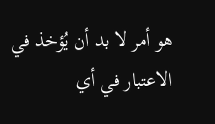هو أمر لا بد أن يُؤخذ في الاعتبار في أي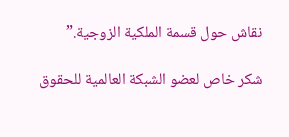نقاش حول قسمة الملكية الزوجية.”

شكر خاص لعضو الشبكة العالمية للحقوق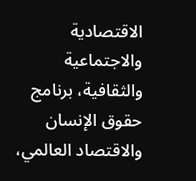الاقتصادية والاجتماعية والثقافية، برنامج حقوق الإنسان والاقتصاد العالمي،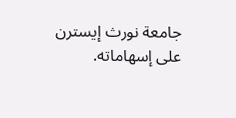جامعة نورث إيسترن على إسهاماته.